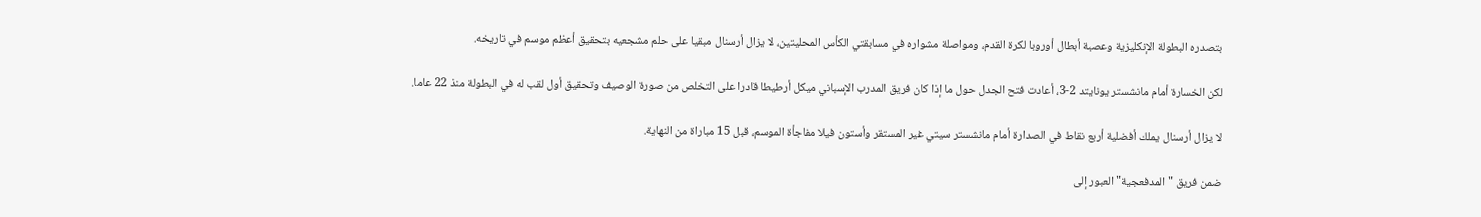بتصدره البطولة الإنكليزية وعصبة أبطال أوروبا لكرة القدم، ومواصلة مشواره في مسابقتي الكأس المحليتين، لا يزال أرسنال مبقيا على حلم مشجعيه بتحقيق أعظم موسم في تاريخه.

لكن الخسارة أمام مانشستر يونايتد 2-3، أعادت فتح الجدل حول ما إذا كان فريق المدرب الإسباني ميكل أرطيطا قادرا على التخلص من صورة الوصيف وتحقيق أول لقب له في البطولة منذ 22 عاما.

لا يزال أرسنال يملك أفضلية أربع نقاط في الصدارة أمام مانشستر سيتي غير المستقر وأستون فيلا مفاجأة الموسم، قبل 15 مباراة من النهاية.

ضمن فريق "المدفعجية" العبور إلى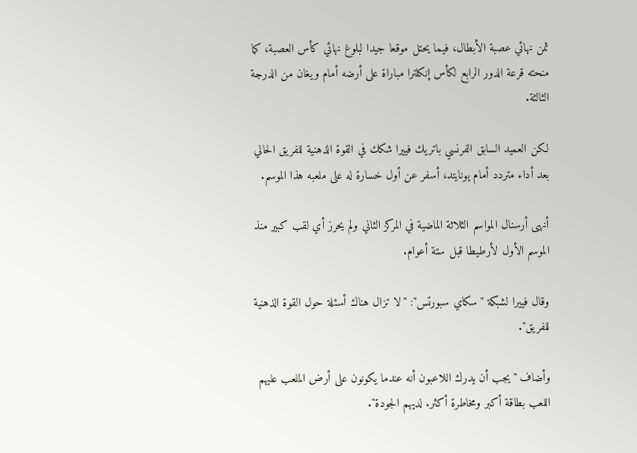ثمن نهائي عصبة الأبطال، فيما يحتل موقعا جيدا لبلوغ نهائي كأس العصبة، كما منحته قرعة الدور الرابع لكأس إنكلترا مباراة على أرضه أمام ويغان من الدرجة الثالثة.

لكن العميد السابق الفرنسي باتريك فييرا شكك في القوة الذهنية للفريق الحالي بعد أداء متردد أمام يونايتد، أسفر عن أول خسارة له على ملعبه هذا الموسم.

أنهى أرسنال المواسم الثلاثة الماضية في المركز الثاني ولم يحرز أي لقب كبير منذ الموسم الأول لأرطيطا قبل ستة أعوام.

وقال فييرا لشبكة "سكاي سبورتس": "لا تزال هناك أسئلة حول القوة الذهنية للفريق".

وأضاف "يجب أن يدرك اللاعبون أنه عندما يكونون على أرض الملعب عليهم اللعب بطاقة أكبر ومخاطرة أكثر. لديهم الجودة".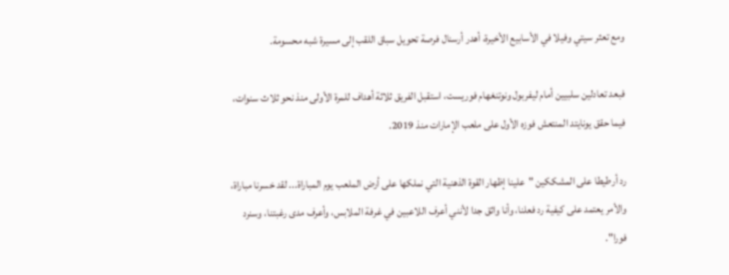ومع تعثر سيتي وفيلا في الأسابيع الأخيرة، أهدر أرسنال فرصة تحويل سباق اللقب إلى مسيرة شبه محسومة.

فبعد تعادلين سلبيين أمام ليفربول ونوتنغهام فوريست، استقبل الفريق ثلاثة أهداف للمرة الأولى منذ نحو ثلاث سنوات، فيما حقق يونايتد المنتعش فوزه الأول على ملعب الإمارات منذ 2019.

رد أرطيطا على المشككين "علينا إظهار القوة الذهنية التي نملكها على أرض الملعب يوم المباراة... لقد خسرنا مباراة، والأمر يعتمد على كيفية رد فعلنا، وأنا واثق جدا لأنني أعرف اللاعبين في غرفة الملابس، وأعرف مدى رغبتنا، وسنرد فورا".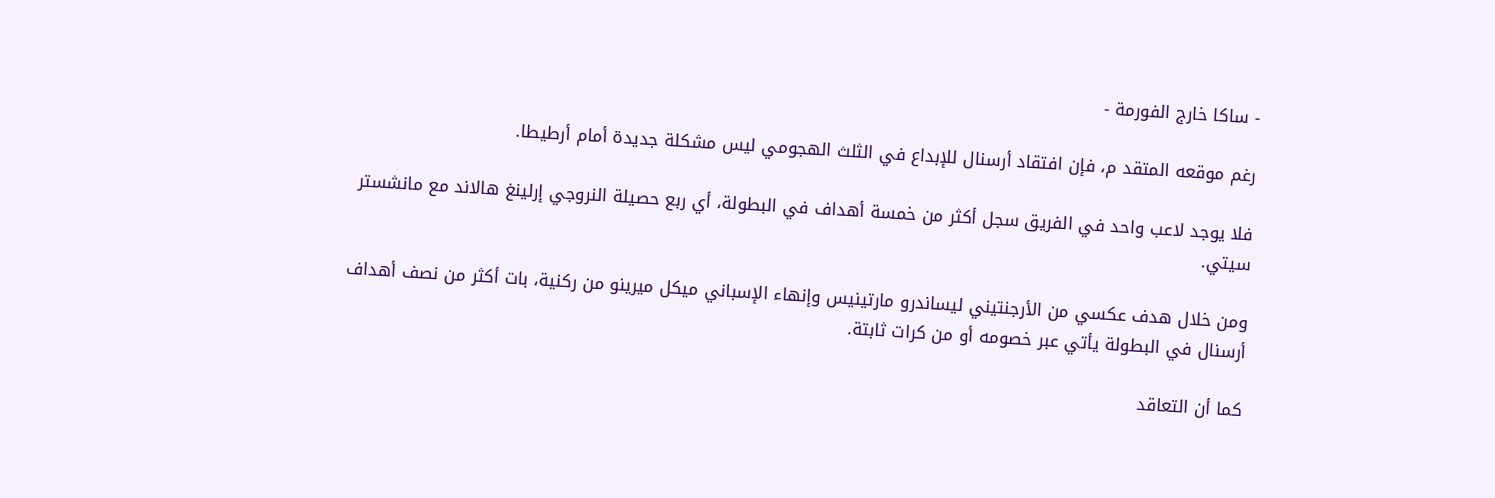- ساكا خارج الفورمة -

رغم موقعه المتقد م، فإن افتقاد أرسنال للإبداع في الثلث الهجومي ليس مشكلة جديدة أمام أرطيطا.

فلا يوجد لاعب واحد في الفريق سجل أكثر من خمسة أهداف في البطولة، أي ربع حصيلة النروجي إرلينغ هالاند مع مانشستر سيتي.

ومن خلال هدف عكسي من الأرجنتيني ليساندرو مارتينيس وإنهاء الإسباني ميكل ميرينو من ركنية، بات أكثر من نصف أهداف أرسنال في البطولة يأتي عبر خصومه أو من كرات ثابتة.

كما أن التعاقد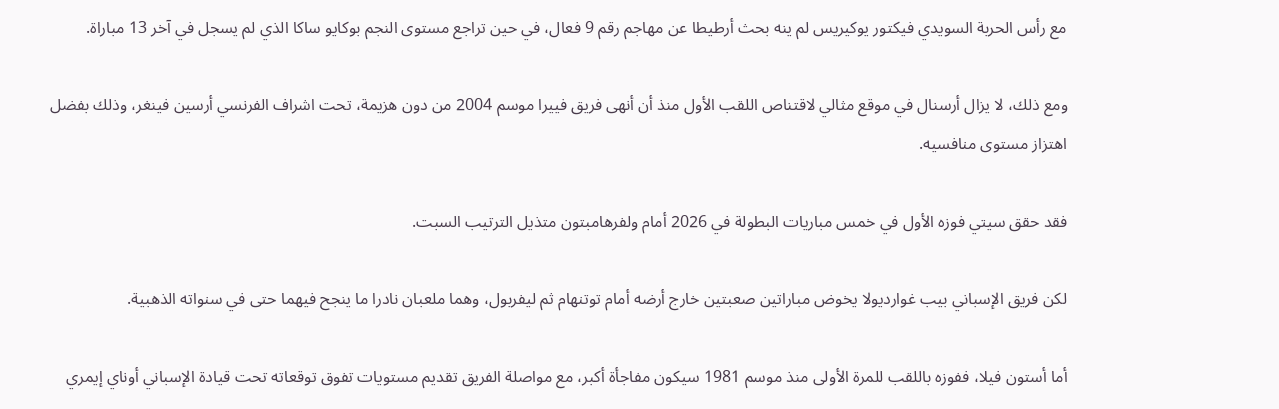مع رأس الحربة السويدي فيكتور يوكيريس لم ينه بحث أرطيطا عن مهاجم رقم 9 فعال، في حين تراجع مستوى النجم بوكايو ساكا الذي لم يسجل في آخر 13 مباراة.

ومع ذلك، لا يزال أرسنال في موقع مثالي لاقتناص اللقب الأول منذ أن أنهى فريق فييرا موسم 2004 من دون هزيمة، تحت اشراف الفرنسي أرسين فينغر، وذلك بفضل اهتزاز مستوى منافسيه.

فقد حقق سيتي فوزه الأول في خمس مباريات البطولة في 2026 أمام ولفرهامبتون متذيل الترتيب السبت.

لكن فريق الإسباني بيب غوارديولا يخوض مباراتين صعبتين خارج أرضه أمام توتنهام ثم ليفربول، وهما ملعبان نادرا ما ينجح فيهما حتى في سنواته الذهبية.

أما أستون فيلا، ففوزه باللقب للمرة الأولى منذ موسم 1981 سيكون مفاجأة أكبر، مع مواصلة الفريق تقديم مستويات تفوق توقعاته تحت قيادة الإسباني أوناي إيمري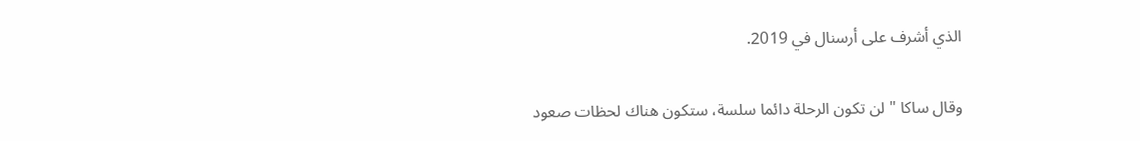الذي أشرف على أرسنال في 2019.

وقال ساكا "لن تكون الرحلة دائما سلسة، ستكون هناك لحظات صعود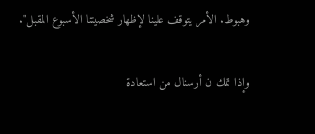وهبوط. الأمر يتوقف علينا لإظهار شخصيتنا الأسبوع المقبل".

وإذا تمك ن أرسنال من استعادة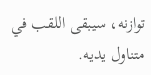توازنه، سيبقى اللقب في متناول يديه.